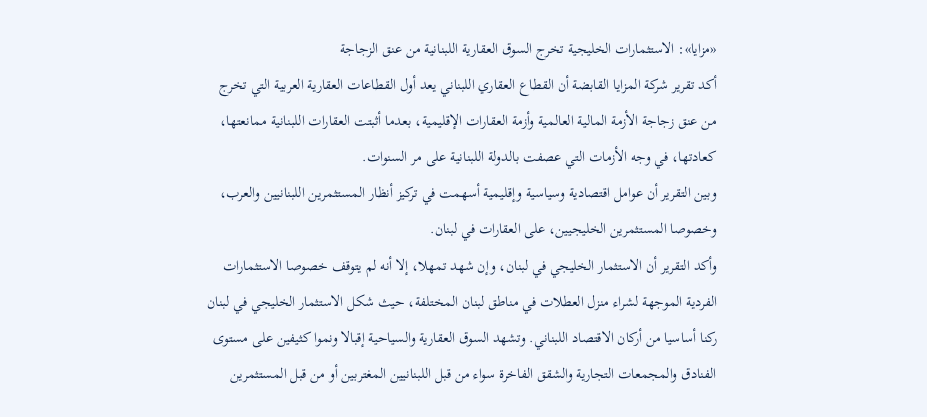«مزايا»: الاستثمارات الخليجية تخرج السوق العقارية اللبنانية من عنق الزجاجة
أكد تقرير شركة المزايا القابضة أن القطاع العقاري اللبناني يعد أول القطاعات العقارية العربية التي تخرج من عنق زجاجة الأزمة المالية العالمية وأزمة العقارات الإقليمية، بعدما أثبتت العقارات اللبنانية ممانعتها، كعادتها، في وجه الأزمات التي عصفت بالدولة اللبنانية على مر السنوات.
وبين التقرير أن عوامل اقتصادية وسياسية وإقليمية أسهمت في تركيز أنظار المستثمرين اللبنانيين والعرب، وخصوصا المستثمرين الخليجيين، على العقارات في لبنان.
وأكد التقرير أن الاستثمار الخليجي في لبنان، وإن شهد تمهلا، إلا أنه لم يتوقف خصوصا الاستثمارات الفردية الموجهة لشراء منزل العطلات في مناطق لبنان المختلفة، حيث شكل الاستثمار الخليجي في لبنان ركنا أساسيا من أركان الاقتصاد اللبناني. وتشهد السوق العقارية والسياحية إقبالا ونموا كثيفين على مستوى الفنادق والمجمعات التجارية والشقق الفاخرة سواء من قبل اللبنانيين المغتربين أو من قبل المستثمرين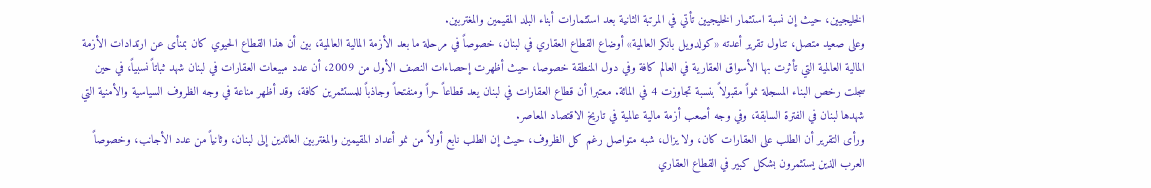الخليجيين، حيث إن نسبة استثمار الخليجيين تأتي في المرتبة الثانية بعد استثمارات أبناء البلد المقيمين والمغتربين.
وعلى صعيد متصل، تناول تقرير أعدته «كولدويل بانكر العالمية» أوضاع القطاع العقاري في لبنان، خصوصاً في مرحلة ما بعد الأزمة المالية العالمية، بين أن هذا القطاع الحيوي كان بمنأى عن ارتدادات الأزمة المالية العالمية التي تأثرت بها الأسواق العقارية في العالم كافة وفي دول المنطقة خصوصا، حيث أظهرت إحصاءات النصف الأول من 2009، أن عدد مبيعات العقارات في لبنان شهد ثباتاً نسبياً، في حين سجلت رخص البناء المسجلة نمواً مقبولاً بنسبة تجاوزت 4 في المائة. معتبرا أن قطاع العقارات في لبنان يعد قطاعاً حراً ومنفتحاً وجاذباً للمستثمرين كافة، وقد أظهر مناعة في وجه الظروف السياسية والأمنية التي شهدها لبنان في الفترة السابقة، وفي وجه أصعب أزمة مالية عالمية في تاريخ الاقتصاد المعاصر.
ورأى التقرير أن الطلب على العقارات كان، ولا يزال، شبه متواصل رغم كل الظروف، حيث إن الطلب نابع أولاً من نمو أعداد المقيمين والمغتربين العائدين إلى لبنان، وثانياً من عدد الأجانب، وخصوصاً العرب الذين يستثمرون بشكل كبير في القطاع العقاري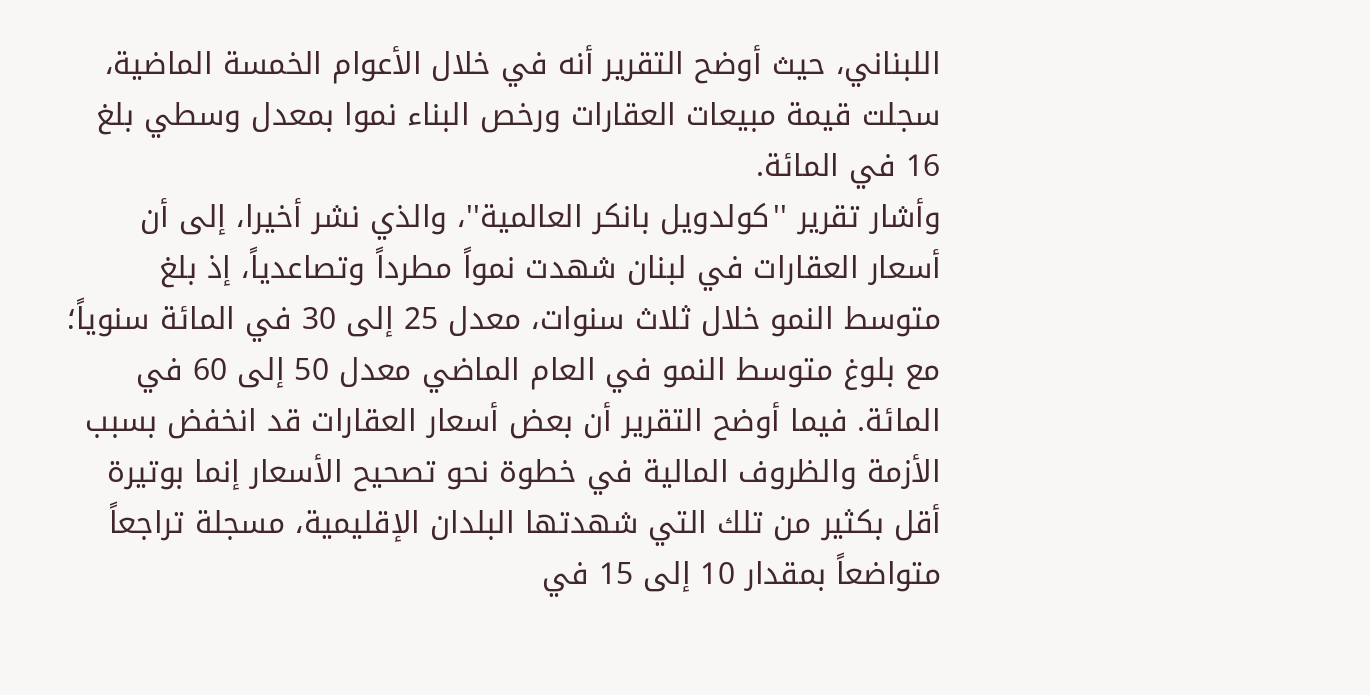اللبناني، حيث أوضح التقرير أنه في خلال الأعوام الخمسة الماضية، سجلت قيمة مبيعات العقارات ورخص البناء نموا بمعدل وسطي بلغ 16 في المائة.
وأشار تقرير ''كولدويل بانكر العالمية''، والذي نشر أخيرا، إلى أن أسعار العقارات في لبنان شهدت نمواً مطرداً وتصاعدياً، إذ بلغ متوسط النمو خلال ثلاث سنوات، معدل 25 إلى 30 في المائة سنوياً؛ مع بلوغ متوسط النمو في العام الماضي معدل 50 إلى 60 في المائة. فيما أوضح التقرير أن بعض أسعار العقارات قد انخفض بسبب الأزمة والظروف المالية في خطوة نحو تصحيح الأسعار إنما بوتيرة أقل بكثير من تلك التي شهدتها البلدان الإقليمية، مسجلة تراجعاً متواضعاً بمقدار 10 إلى 15 في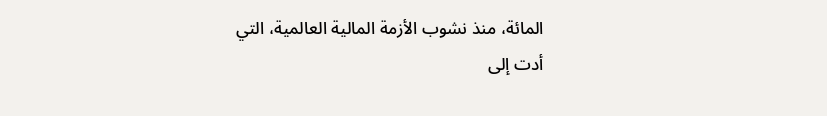المائة، منذ نشوب الأزمة المالية العالمية، التي أدت إلى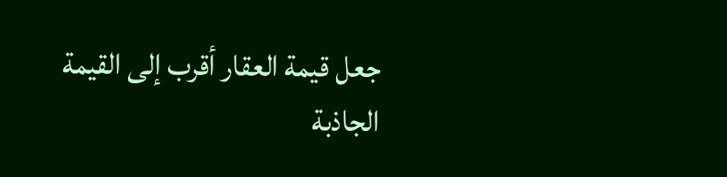جعل قيمة العقار أقرب إلى القيمة الجاذبة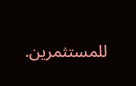للمستثمرين.